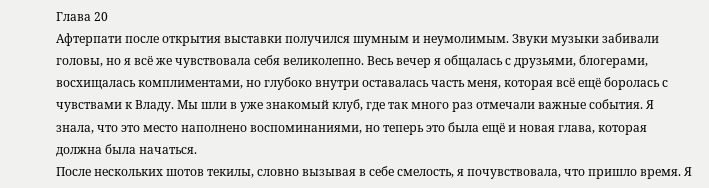Глава 20
Афтерпати после открытия выставки получился шумным и неумолимым. Звуки музыки забивали головы, но я всё же чувствовала себя великолепно. Весь вечер я общалась с друзьями, блогерами, восхищалась комплиментами, но глубоко внутри оставалась часть меня, которая всё ещё боролась с чувствами к Владу. Мы шли в уже знакомый клуб, где так много раз отмечали важные события. Я знала, что это место наполнено воспоминаниями, но теперь это была ещё и новая глава, которая должна была начаться.
После нескольких шотов текилы, словно вызывая в себе смелость, я почувствовала, что пришло время. Я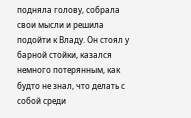подняла голову, собрала свои мысли и решила подойти к Владу. Он стоял у барной стойки, казался немного потерянным, как будто не знал, что делать с собой среди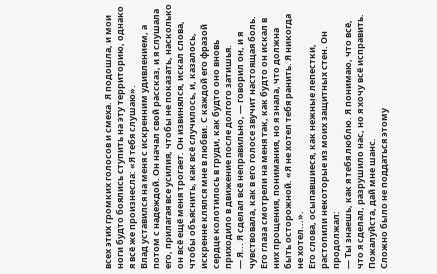всех этих громких голосов и смеха. Я подошла, и мои ноги будто боялись ступить на эту территорию, однако я всё же произнесла: «Я тебя слушаю».
Влад уставился на меня с искренним удивлением, а потом с надеждой. Он начал свой рассказ, и я слушала его, прилагая все усилия, чтобы не показать, насколько он всё ещё меня трогает. Он извинялся, искал слова, чтобы объяснить, как всё случилось, и, казалось, искренне клялся мне в любви. С каждой его фразой сердце колотилось в груди, как будто оно вновь приходило в движение после долгого затишья.
— Я... Я сделал всё неправильно, — говорил он, и я чувствовала, как в его голосе звучит настоящая боль. Его глаза смотрели на меня так, как будто он искал в них прощения, понимания, но я знала, что должна быть осторожной. «Я не хотел тебя ранить. Я никогда не хотел...».
Его слова, осыпавшиеся, как нежные лепестки, растопили некоторые из моих защитных стен. Он продолжал:
— Ты знаешь, как я тебя люблю. Я понимаю, что всё, что я сделал, разрушило нас, но я хочу всё исправить. Пожалуйста, дай мне шанс.
Сложно было не поддаться этому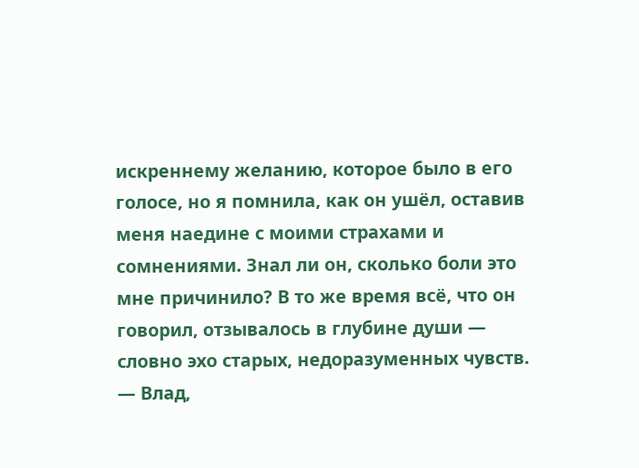искреннему желанию, которое было в его голосе, но я помнила, как он ушёл, оставив меня наедине с моими страхами и сомнениями. Знал ли он, сколько боли это мне причинило? В то же время всё, что он говорил, отзывалось в глубине души — словно эхо старых, недоразуменных чувств.
— Влад,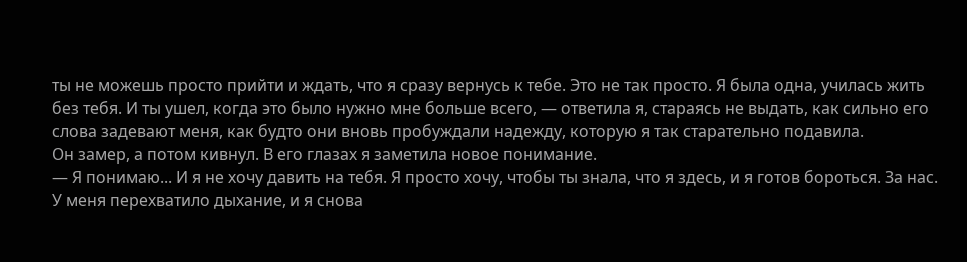ты не можешь просто прийти и ждать, что я сразу вернусь к тебе. Это не так просто. Я была одна, училась жить без тебя. И ты ушел, когда это было нужно мне больше всего, — ответила я, стараясь не выдать, как сильно его слова задевают меня, как будто они вновь пробуждали надежду, которую я так старательно подавила.
Он замер, а потом кивнул. В его глазах я заметила новое понимание.
— Я понимаю... И я не хочу давить на тебя. Я просто хочу, чтобы ты знала, что я здесь, и я готов бороться. За нас.
У меня перехватило дыхание, и я снова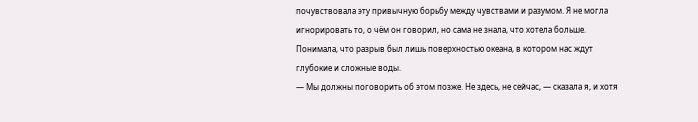почувствовала эту привычную борьбу между чувствами и разумом. Я не могла игнорировать то, о чём он говорил, но сама не знала, что хотела больше. Понимала, что разрыв был лишь поверхностью океана, в котором нас ждут глубокие и сложные воды.
— Мы должны поговорить об этом позже. Не здесь, не сейчас, — сказала я, и хотя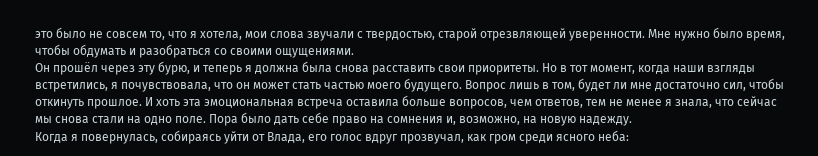это было не совсем то, что я хотела, мои слова звучали с твердостью, старой отрезвляющей уверенности. Мне нужно было время, чтобы обдумать и разобраться со своими ощущениями.
Он прошёл через эту бурю, и теперь я должна была снова расставить свои приоритеты. Но в тот момент, когда наши взгляды встретились, я почувствовала, что он может стать частью моего будущего. Вопрос лишь в том, будет ли мне достаточно сил, чтобы откинуть прошлое. И хоть эта эмоциональная встреча оставила больше вопросов, чем ответов, тем не менее я знала, что сейчас мы снова стали на одно поле. Пора было дать себе право на сомнения и, возможно, на новую надежду.
Когда я повернулась, собираясь уйти от Влада, его голос вдруг прозвучал, как гром среди ясного неба: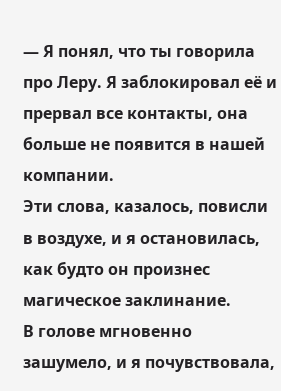— Я понял, что ты говорила про Леру. Я заблокировал её и прервал все контакты, она больше не появится в нашей компании.
Эти слова, казалось, повисли в воздухе, и я остановилась, как будто он произнес магическое заклинание.
В голове мгновенно зашумело, и я почувствовала,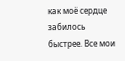как моё сердце забилось быстрее. Все мои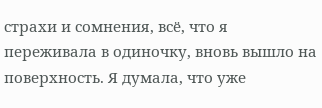страхи и сомнения, всё, что я переживала в одиночку, вновь вышло на поверхность. Я думала, что уже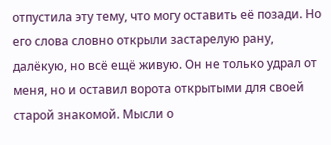отпустила эту тему, что могу оставить её позади. Но его слова словно открыли застарелую рану, далёкую, но всё ещё живую. Он не только удрал от меня, но и оставил ворота открытыми для своей старой знакомой. Мысли о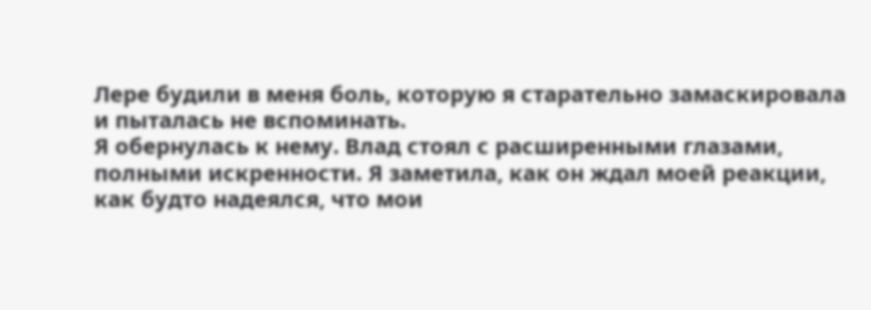Лере будили в меня боль, которую я старательно замаскировала и пыталась не вспоминать.
Я обернулась к нему. Влад стоял с расширенными глазами, полными искренности. Я заметила, как он ждал моей реакции, как будто надеялся, что мои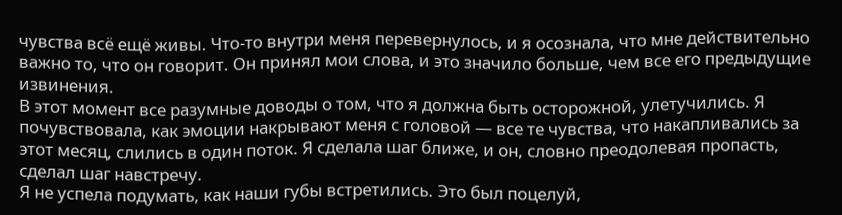чувства всё ещё живы. Что-то внутри меня перевернулось, и я осознала, что мне действительно важно то, что он говорит. Он принял мои слова, и это значило больше, чем все его предыдущие извинения.
В этот момент все разумные доводы о том, что я должна быть осторожной, улетучились. Я почувствовала, как эмоции накрывают меня с головой — все те чувства, что накапливались за этот месяц, слились в один поток. Я сделала шаг ближе, и он, словно преодолевая пропасть, сделал шаг навстречу.
Я не успела подумать, как наши губы встретились. Это был поцелуй,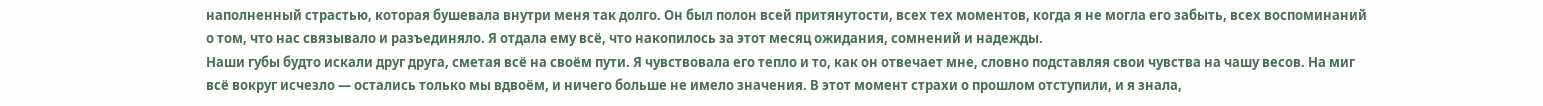наполненный страстью, которая бушевала внутри меня так долго. Он был полон всей притянутости, всех тех моментов, когда я не могла его забыть, всех воспоминаний о том, что нас связывало и разъединяло. Я отдала ему всё, что накопилось за этот месяц ожидания, сомнений и надежды.
Наши губы будто искали друг друга, сметая всё на своём пути. Я чувствовала его тепло и то, как он отвечает мне, словно подставляя свои чувства на чашу весов. На миг всё вокруг исчезло — остались только мы вдвоём, и ничего больше не имело значения. В этот момент страхи о прошлом отступили, и я знала,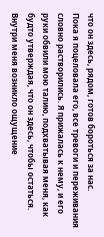что он здесь, рядом, готов бороться за нас.
Пока я поцеловала его, все тревоги и переживания словно растворились. Я прижалась к нему, и его руки обвили мою талию, подхватывая меня, как будто утверждая, что он здесь, чтобы остаться. Внутри меня возникло ощущение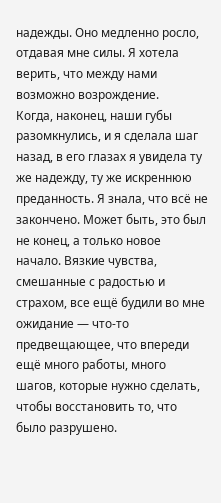надежды. Оно медленно росло, отдавая мне силы. Я хотела верить, что между нами возможно возрождение.
Когда, наконец, наши губы разомкнулись, и я сделала шаг назад, в его глазах я увидела ту же надежду, ту же искреннюю преданность. Я знала, что всё не закончено. Может быть, это был не конец, а только новое начало. Вязкие чувства, смешанные с радостью и страхом, все ещё будили во мне ожидание — что-то предвещающее, что впереди ещё много работы, много шагов, которые нужно сделать, чтобы восстановить то, что было разрушено.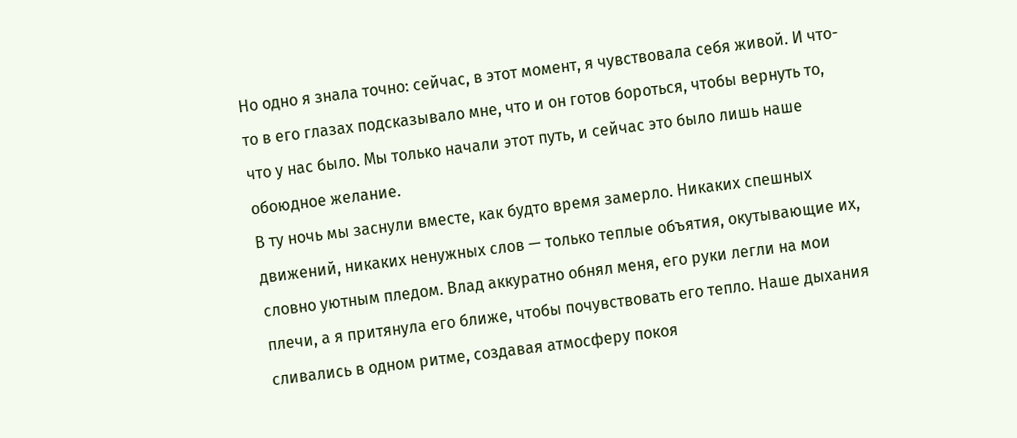Но одно я знала точно: сейчас, в этот момент, я чувствовала себя живой. И что-то в его глазах подсказывало мне, что и он готов бороться, чтобы вернуть то, что у нас было. Мы только начали этот путь, и сейчас это было лишь наше обоюдное желание.
В ту ночь мы заснули вместе, как будто время замерло. Никаких спешных движений, никаких ненужных слов — только теплые объятия, окутывающие их, словно уютным пледом. Влад аккуратно обнял меня, его руки легли на мои плечи, а я притянула его ближе, чтобы почувствовать его тепло. Наше дыхания сливались в одном ритме, создавая атмосферу покоя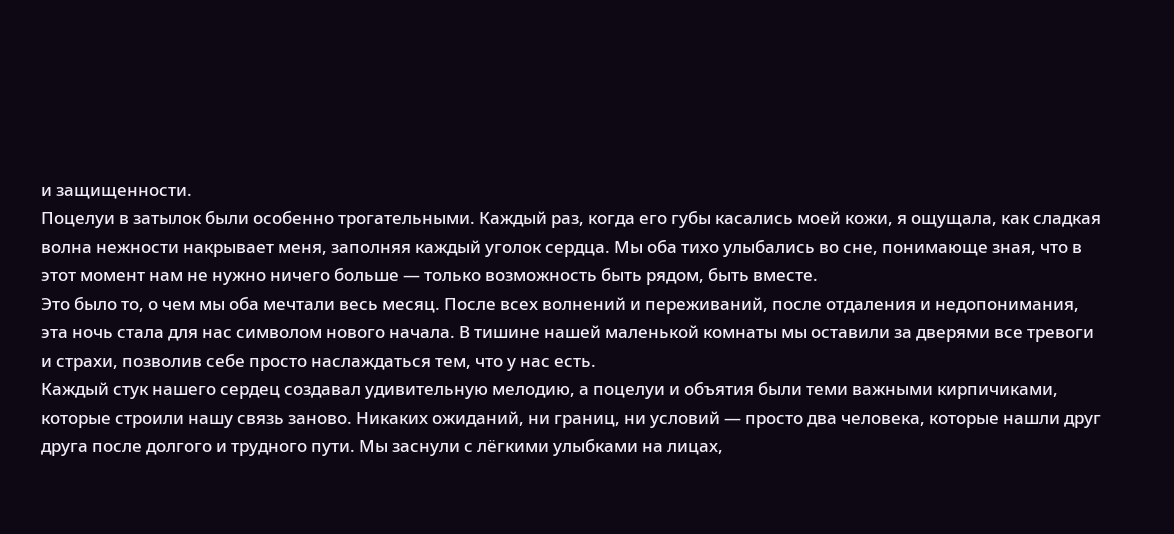и защищенности.
Поцелуи в затылок были особенно трогательными. Каждый раз, когда его губы касались моей кожи, я ощущала, как сладкая волна нежности накрывает меня, заполняя каждый уголок сердца. Мы оба тихо улыбались во сне, понимающе зная, что в этот момент нам не нужно ничего больше — только возможность быть рядом, быть вместе.
Это было то, о чем мы оба мечтали весь месяц. После всех волнений и переживаний, после отдаления и недопонимания, эта ночь стала для нас символом нового начала. В тишине нашей маленькой комнаты мы оставили за дверями все тревоги и страхи, позволив себе просто наслаждаться тем, что у нас есть.
Каждый стук нашего сердец создавал удивительную мелодию, а поцелуи и объятия были теми важными кирпичиками, которые строили нашу связь заново. Никаких ожиданий, ни границ, ни условий — просто два человека, которые нашли друг друга после долгого и трудного пути. Мы заснули с лёгкими улыбками на лицах,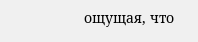ощущая, что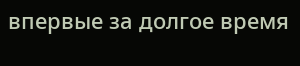впервые за долгое время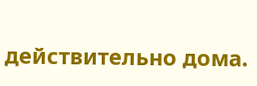действительно дома.